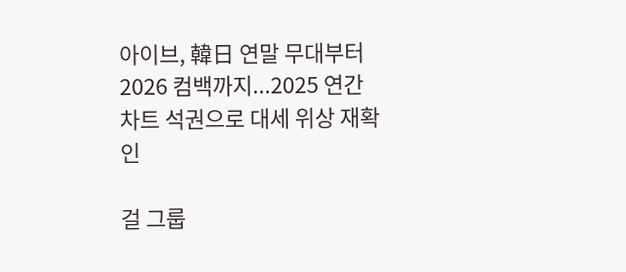아이브, 韓日 연말 무대부터 2026 컴백까지...2025 연간 차트 석권으로 대세 위상 재확인

걸 그룹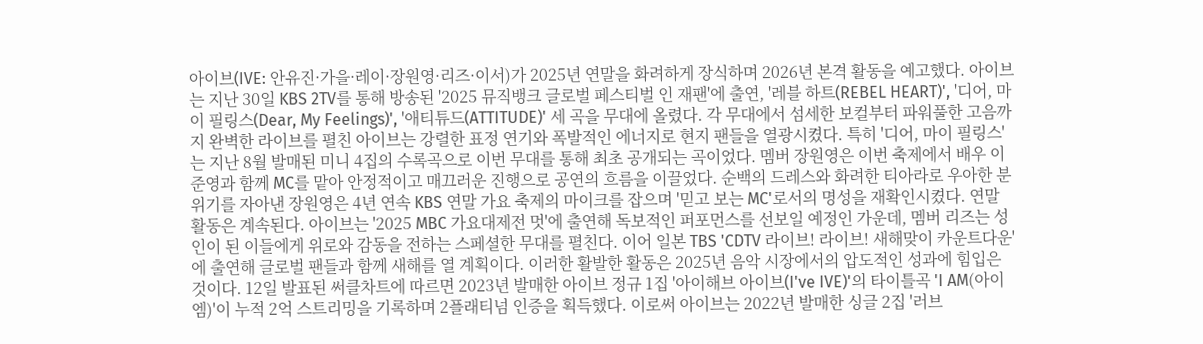아이브(IVE: 안유진·가을·레이·장원영·리즈·이서)가 2025년 연말을 화려하게 장식하며 2026년 본격 활동을 예고했다. 아이브는 지난 30일 KBS 2TV를 통해 방송된 '2025 뮤직뱅크 글로벌 페스티벌 인 재팬'에 출연, '레블 하트(REBEL HEART)', '디어, 마이 필링스(Dear, My Feelings)', '애티튜드(ATTITUDE)' 세 곡을 무대에 올렸다. 각 무대에서 섬세한 보컬부터 파워풀한 고음까지 완벽한 라이브를 펼친 아이브는 강렬한 표정 연기와 폭발적인 에너지로 현지 팬들을 열광시켰다. 특히 '디어, 마이 필링스'는 지난 8월 발매된 미니 4집의 수록곡으로 이번 무대를 통해 최초 공개되는 곡이었다. 멤버 장원영은 이번 축제에서 배우 이준영과 함께 MC를 맡아 안정적이고 매끄러운 진행으로 공연의 흐름을 이끌었다. 순백의 드레스와 화려한 티아라로 우아한 분위기를 자아낸 장원영은 4년 연속 KBS 연말 가요 축제의 마이크를 잡으며 '믿고 보는 MC'로서의 명성을 재확인시켰다. 연말 활동은 계속된다. 아이브는 '2025 MBC 가요대제전 멋'에 출연해 독보적인 퍼포먼스를 선보일 예정인 가운데, 멤버 리즈는 성인이 된 이들에게 위로와 감동을 전하는 스페셜한 무대를 펼친다. 이어 일본 TBS 'CDTV 라이브! 라이브! 새해맞이 카운트다운'에 출연해 글로벌 팬들과 함께 새해를 열 계획이다. 이러한 활발한 활동은 2025년 음악 시장에서의 압도적인 성과에 힘입은 것이다. 12일 발표된 써클차트에 따르면 2023년 발매한 아이브 정규 1집 '아이해브 아이브(I've IVE)'의 타이틀곡 'I AM(아이엠)'이 누적 2억 스트리밍을 기록하며 2플래티넘 인증을 획득했다. 이로써 아이브는 2022년 발매한 싱글 2집 '러브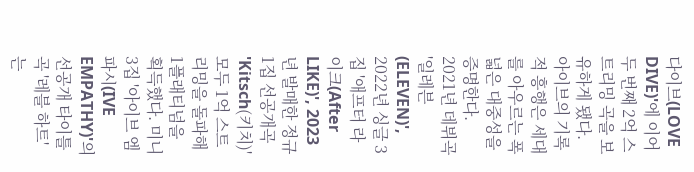다이브(LOVE DIVE)'에 이어 두 번째 2억 스트리밍 곡을 보유하게 됐다. 아이브의 기록적 흥행은 세대를 아우르는 폭넓은 대중성을 증명한다. 2021년 데뷔곡 '일레븐(ELEVEN)', 2022년 싱글 3집 '애프터 라이크(After LIKE)', 2023년 발매한 정규 1집 선공개곡 'Kitsch(키치)' 모두 1억 스트리밍을 돌파해 1플래티넘을 획득했다. 미니 3집 '아이브 엠파시(IVE EMPATHY)'의 선공개 타이틀곡 '레블 하트'는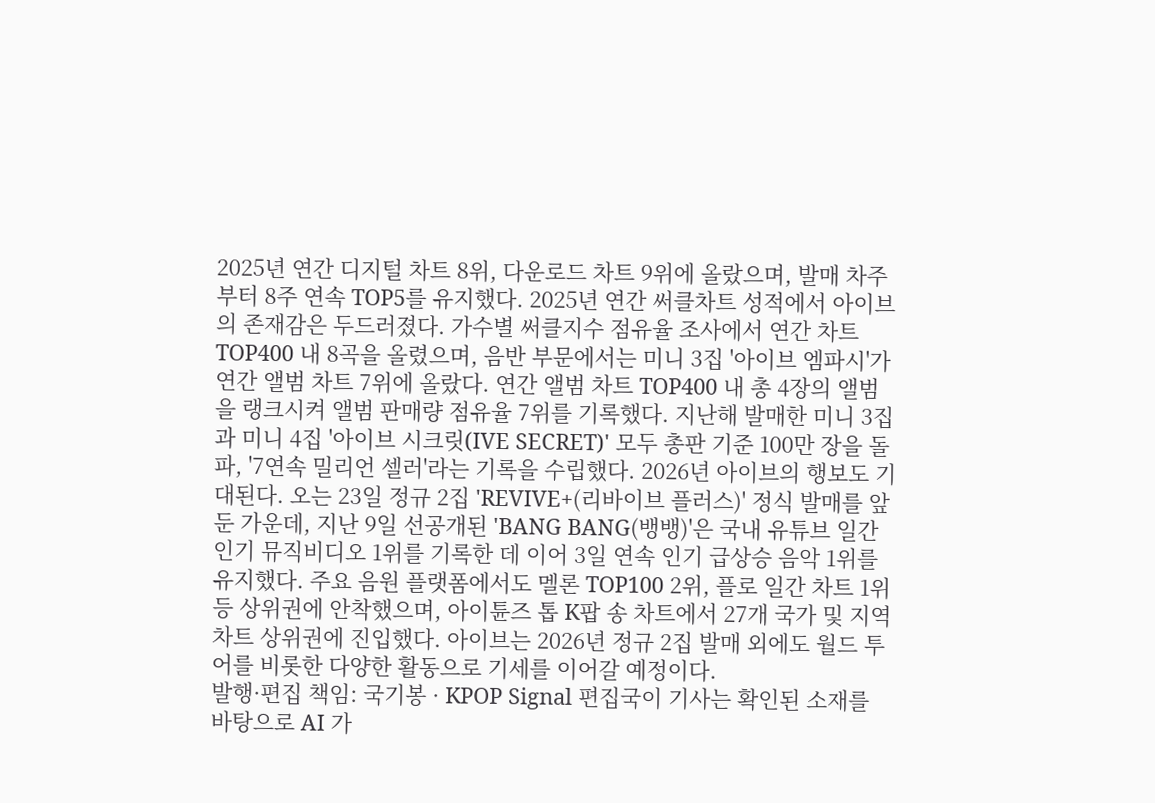2025년 연간 디지털 차트 8위, 다운로드 차트 9위에 올랐으며, 발매 차주부터 8주 연속 TOP5를 유지했다. 2025년 연간 써클차트 성적에서 아이브의 존재감은 두드러졌다. 가수별 써클지수 점유율 조사에서 연간 차트 TOP400 내 8곡을 올렸으며, 음반 부문에서는 미니 3집 '아이브 엠파시'가 연간 앨범 차트 7위에 올랐다. 연간 앨범 차트 TOP400 내 총 4장의 앨범을 랭크시켜 앨범 판매량 점유율 7위를 기록했다. 지난해 발매한 미니 3집과 미니 4집 '아이브 시크릿(IVE SECRET)' 모두 총판 기준 100만 장을 돌파, '7연속 밀리언 셀러'라는 기록을 수립했다. 2026년 아이브의 행보도 기대된다. 오는 23일 정규 2집 'REVIVE+(리바이브 플러스)' 정식 발매를 앞둔 가운데, 지난 9일 선공개된 'BANG BANG(뱅뱅)'은 국내 유튜브 일간 인기 뮤직비디오 1위를 기록한 데 이어 3일 연속 인기 급상승 음악 1위를 유지했다. 주요 음원 플랫폼에서도 멜론 TOP100 2위, 플로 일간 차트 1위 등 상위권에 안착했으며, 아이튠즈 톱 K팝 송 차트에서 27개 국가 및 지역 차트 상위권에 진입했다. 아이브는 2026년 정규 2집 발매 외에도 월드 투어를 비롯한 다양한 활동으로 기세를 이어갈 예정이다.
발행·편집 책임: 국기봉 · KPOP Signal 편집국이 기사는 확인된 소재를 바탕으로 AI 가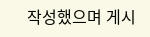작성했으며 게시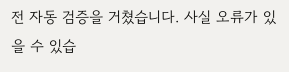전 자동 검증을 거쳤습니다. 사실 오류가 있을 수 있습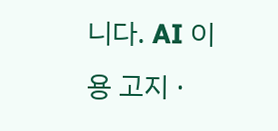니다. AI 이용 고지 ·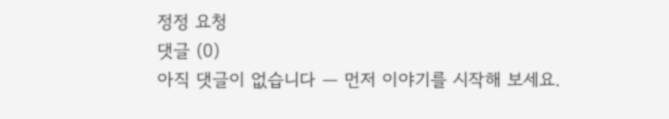정정 요청
댓글 (0)
아직 댓글이 없습니다 — 먼저 이야기를 시작해 보세요.